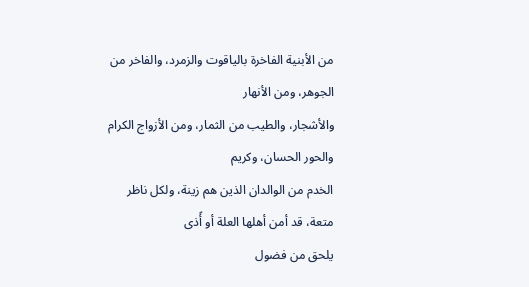من الأبنية الفاخرة بالياقوت والزمرد، والفاخر من الجوهر، ومن الأنهار
والأشجار، والطيب من الثمار، ومن الأزواج الكرام والحور الحسان، وكريم
الخدم من الوالدان الذين هم زينة، ولكل ناظر متعة، قد أمن أهلها العلة أو أًذى
يلحق من فضول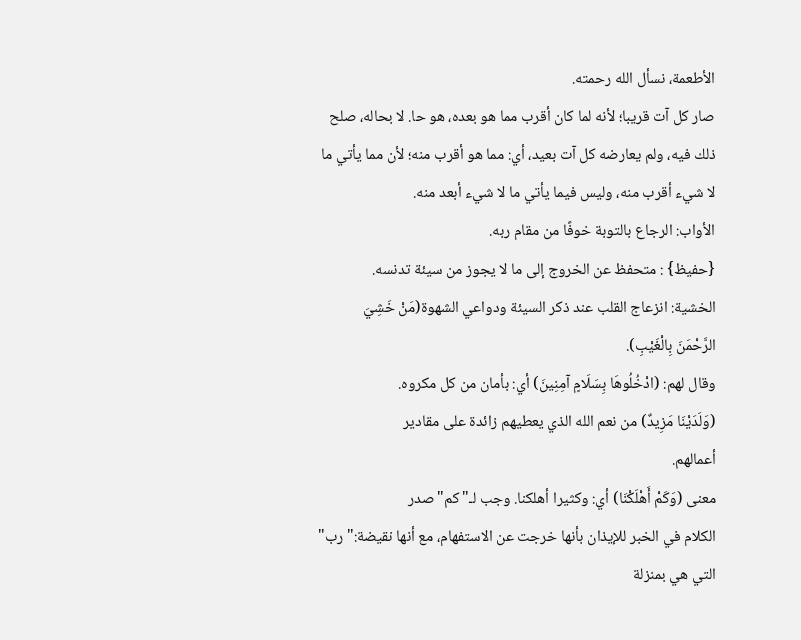الأطعمة، نسأل الله رحمته.
صار كل آت قريبا؛ لأنه لما كان أقرب مما هو بعده، هو حا. لا بحاله، صلح
ذلك فيه، ولم يعارضه كل آت بعيد، أي: مما هو أقرب منه؛ لأن مما يأتي ما
لا شيء أقرب منه، وليس فيما يأتي ما لا شيء أبعد منه.
الأواب: الرجاع بالتوبة خوفًا من مقام ربه.
{حفيظ} : متحفظ عن الخروج إلى ما لا يجوز من سيئة تدنسه.
الخشية: انزعاج القلب عند ذكر السيئة ودواعي الشهوة(مَنْ خَشِيَ
الرَّحْمَنَ بِالْغَيْبِ).
وقال لهم: (ادْخُلُوهَا بِسَلَامٍ آمِنِينَ) أي: بأمان من كل مكروه.
(وَلَدَيْنَا مَزِيدٌ) من نعم الله الذي يعطيهم زائدة على مقادير
أعمالهم.
معنى (وَكَمْ أَهْلَكْنَا) أي: وكثيرا أهلكنا. وجب لـ"كم"صدر
الكلام في الخبر للإيذان بأنها خرجت عن الاستفهام، مع أنها نقيضة:"رب"
التي هي بمنزلة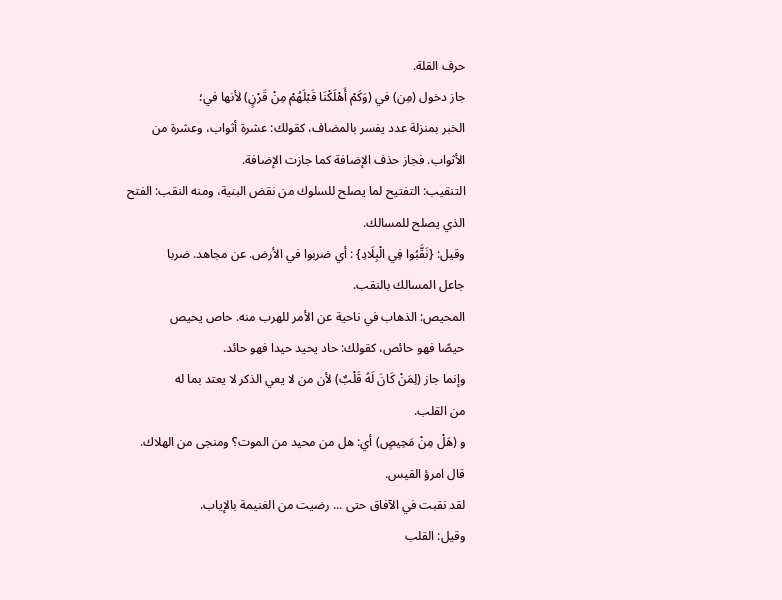حرف القلة.
جاز دخول (مِن) في (وَكَمْ أَهْلَكْنَا قَبْلَهُمْ مِنْ قَرْنٍ) لأنها في؛
الخبر بمنزلة عدد يفسر بالمضاف، كقولك: عشرة أثواب، وعشرة من
الأثواب. فجاز حذف الإضافة كما جازت الإضافة.
التنقيب: التفتيح لما يصلح للسلوك من نقض البنية، ومنه النقب: الفتح
الذي يصلح للمسالك.
وقيل: {نَقَّبُوا فِي الْبِلَادِ} : أي ضربوا في الأرض. عن مجاهد. ضربا
جاعل المسالك بالنقب.
المحيص: الذهاب في ناحية عن الأمر للهرب منه. حاص يحيص
حيصًا فهو حائص، كقولك: حاد يحيد حيدا فهو حائد.
وإنما جاز (لِمَنْ كَانَ لَهُ قَلْبٌ) لأن من لا يعي الذكر لا يعتد بما له
من القلب.
و (هَلْ مِنْ مَحِيصٍ) أي: هل من محيد من الموت؟ ومنجى من الهلاك.
قال امرؤ القيس.
لقد نقبت في الآفاق حتى ... رضيت من الغنيمة بالإياب.
وقيل: القلب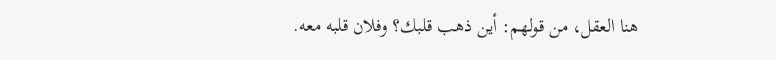هنا العقل، من قولهم: أين ذهب قلبك؟ وفلان قلبه معه.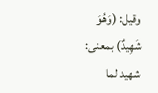وقيل: (وَهُوَ شَهِيدٌ) بمعنى: شهيد لما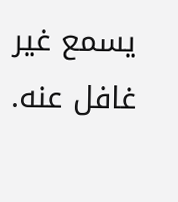يسمع غير غافل عنه.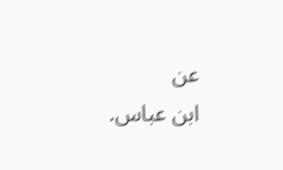عن
ابن عباس.